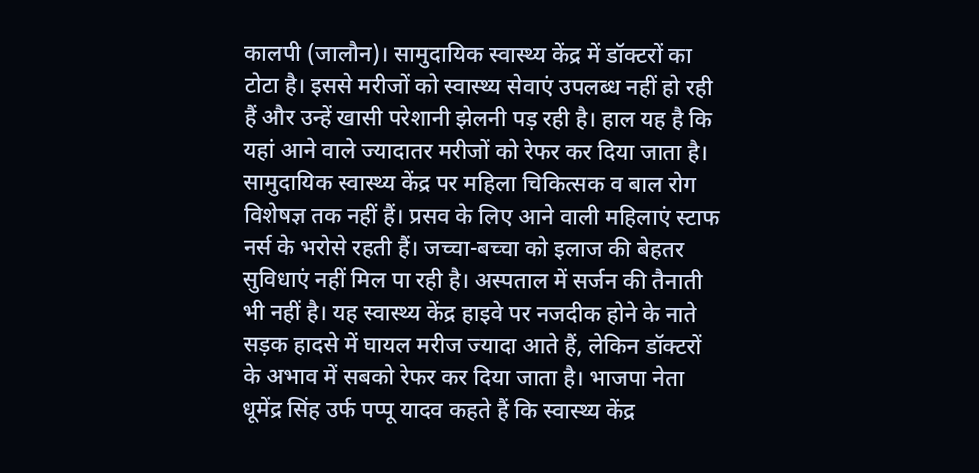कालपी (जालौन)। सामुदायिक स्वास्थ्य केंद्र में डॉक्टरों का टोटा है। इससे मरीजों को स्वास्थ्य सेवाएं उपलब्ध नहीं हो रही हैं और उन्हें खासी परेशानी झेलनी पड़ रही है। हाल यह है कि यहां आने वाले ज्यादातर मरीजों को रेफर कर दिया जाता है।
सामुदायिक स्वास्थ्य केंद्र पर महिला चिकित्सक व बाल रोग विशेषज्ञ तक नहीं हैं। प्रसव के लिए आने वाली महिलाएं स्टाफ नर्स के भरोसे रहती हैं। जच्चा-बच्चा को इलाज की बेहतर सुविधाएं नहीं मिल पा रही है। अस्पताल में सर्जन की तैनाती भी नहीं है। यह स्वास्थ्य केंद्र हाइवे पर नजदीक होने के नाते सड़क हादसे में घायल मरीज ज्यादा आते हैं, लेकिन डॉक्टरों के अभाव में सबको रेफर कर दिया जाता है। भाजपा नेता धूमेंद्र सिंह उर्फ पप्पू यादव कहते हैं कि स्वास्थ्य केंद्र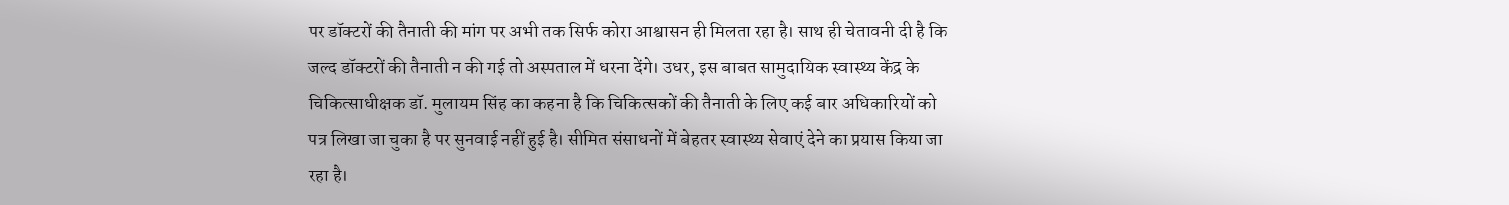पर डॉक्टरों की तैनाती की मांग पर अभी तक सिर्फ कोरा आश्वासन ही मिलता रहा है। साथ ही चेतावनी दी है कि जल्द डॉक्टरों की तैनाती न की गई तो अस्पताल में धरना देंगे। उधर, इस बाबत सामुदायिक स्वास्थ्य केंद्र के चिकित्साधीक्षक डॉ. मुलायम सिंह का कहना है कि चिकित्सकों की तैनाती के लिए कई बार अधिकारियों को पत्र लिखा जा चुका है पर सुनवाई नहीं हुई है। सीमित संसाधनों में बेहतर स्वास्थ्य सेवाएं देने का प्रयास किया जा रहा है।